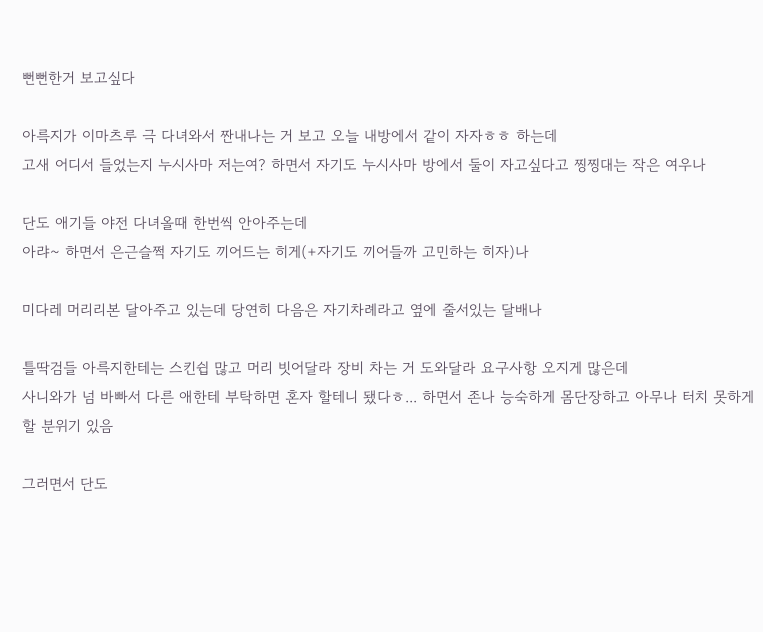뻔뻔한거 보고싶다

아륵지가 이마츠루 극 다녀와서 짠내나는 거 보고 오늘 내방에서 같이 자자ㅎㅎ 하는데
고새 어디서 들었는지 누시사마 저는여? 하면서 자기도 누시사마 방에서 둘이 자고싶다고 찡찡대는 작은 여우나

단도 애기들 야전 다녀올때 한번씩 안아주는데
아랴~ 하면서 은근슬쩍 자기도 끼어드는 히게(+자기도 끼어들까 고민하는 히자)나

미다레 머리리본 달아주고 있는데 당연히 다음은 자기차례라고 옆에 줄서있는 달배나

틀딱검들 아륵지한테는 스킨쉽 많고 머리 빗어달라 장비 차는 거 도와달라 요구사항 오지게 많은데
사니와가 넘 바빠서 다른 애한테 부탁하면 혼자 할테니 됐다ㅎ... 하면서 존나 능숙하게 몸단장하고 아무나 터치 못하게 할 분위기 있음

그러면서 단도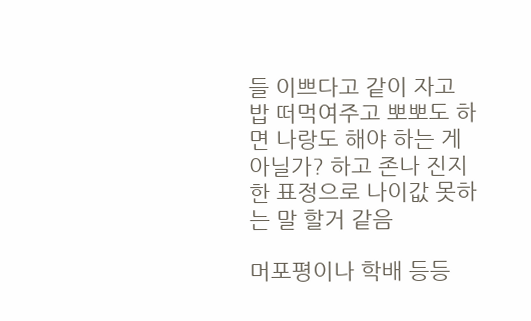들 이쁘다고 같이 자고 밥 떠먹여주고 뽀뽀도 하면 나랑도 해야 하는 게  아닐가? 하고 존나 진지한 표정으로 나이값 못하는 말 할거 같음

머포평이나 학배 등등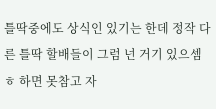틀딱중에도 상식인 있기는 한데 정작 다른 틀딱 할배들이 그럼 넌 거기 있으셈ㅎ 하면 못참고 자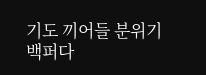기도 끼어들 분위기 백퍼다